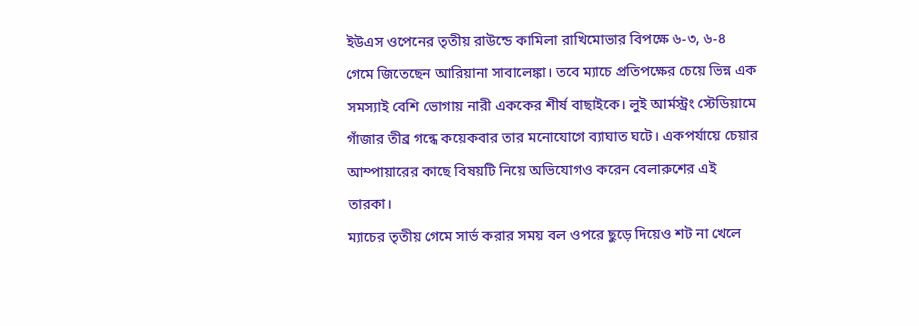ইউএস ওপেনের তৃতীয় রাউন্ডে কামিলা রাখিমোভার বিপক্ষে ৬-৩, ৬-৪ গেমে জিতেছেন আরিয়ানা সাবালেঙ্কা। তবে ম্যাচে প্রতিপক্ষের চেয়ে ভিন্ন এক সমস্যাই বেশি ভোগায় নারী এককের শীর্ষ বাছাইকে। লুই আর্মস্ট্রং স্টেডিয়ামে গাঁজার তীব্র গন্ধে কয়েকবার তার মনোযোগে ব্যাঘাত ঘটে। একপর্যায়ে চেয়ার আম্পায়ারের কাছে বিষয়টি নিয়ে অভিযোগও করেন বেলারুশের এই তারকা।
ম্যাচের তৃতীয় গেমে সার্ভ করার সময় বল ওপরে ছুড়ে দিয়েও শট না খেলে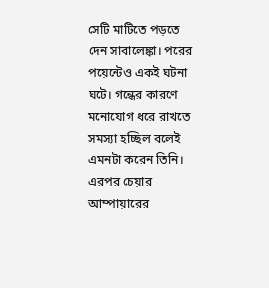সেটি মাটিতে পড়তে দেন সাবালেঙ্কা। পরের পয়েন্টেও একই ঘটনা ঘটে। গন্ধের কারণে মনোযোগ ধরে রাখতে সমস্যা হচ্ছিল বলেই এমনটা করেন তিনি। এরপর চেয়ার আম্পায়ারের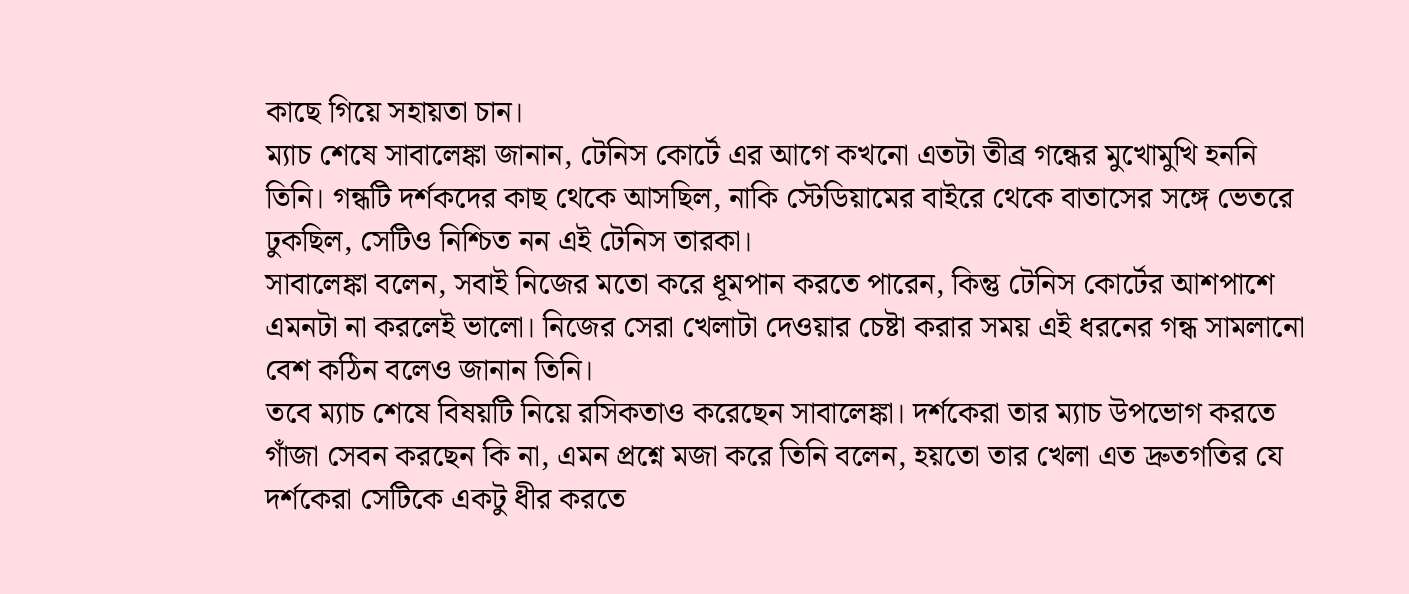কাছে গিয়ে সহায়তা চান।
ম্যাচ শেষে সাবালেঙ্কা জানান, টেনিস কোর্টে এর আগে কখনো এতটা তীব্র গন্ধের মুখোমুখি হননি তিনি। গন্ধটি দর্শকদের কাছ থেকে আসছিল, নাকি স্টেডিয়ামের বাইরে থেকে বাতাসের সঙ্গে ভেতরে ঢুকছিল, সেটিও নিশ্চিত নন এই টেনিস তারকা।
সাবালেঙ্কা বলেন, সবাই নিজের মতো করে ধূমপান করতে পারেন, কিন্তু টেনিস কোর্টের আশপাশে এমনটা না করলেই ভালো। নিজের সেরা খেলাটা দেওয়ার চেষ্টা করার সময় এই ধরনের গন্ধ সামলানো বেশ কঠিন বলেও জানান তিনি।
তবে ম্যাচ শেষে বিষয়টি নিয়ে রসিকতাও করেছেন সাবালেঙ্কা। দর্শকেরা তার ম্যাচ উপভোগ করতে গাঁজা সেবন করছেন কি না, এমন প্রশ্নে মজা করে তিনি বলেন, হয়তো তার খেলা এত দ্রুতগতির যে দর্শকেরা সেটিকে একটু ধীর করতে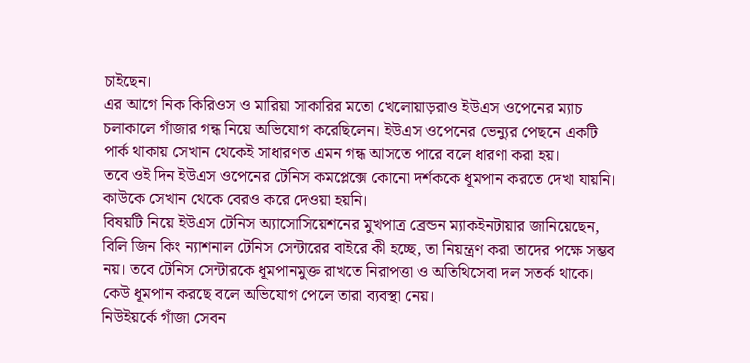চাইছেন।
এর আগে নিক কিরিওস ও মারিয়া সাকারির মতো খেলোয়াড়রাও ইউএস ওপেনের ম্যাচ চলাকালে গাঁজার গন্ধ নিয়ে অভিযোগ করেছিলেন। ইউএস ওপেনের ভেন্যুর পেছনে একটি পার্ক থাকায় সেখান থেকেই সাধারণত এমন গন্ধ আসতে পারে বলে ধারণা করা হয়।
তবে ওই দিন ইউএস ওপেনের টেনিস কমপ্লেক্সে কোনো দর্শককে ধূমপান করতে দেখা যায়নি। কাউকে সেখান থেকে বেরও করে দেওয়া হয়নি।
বিষয়টি নিয়ে ইউএস টেনিস অ্যাসোসিয়েশনের মুখপাত্র ব্রেন্ডন ম্যাকইনটায়ার জানিয়েছেন, বিলি জিন কিং ন্যাশনাল টেনিস সেন্টারের বাইরে কী হচ্ছে, তা নিয়ন্ত্রণ করা তাদের পক্ষে সম্ভব নয়। তবে টেনিস সেন্টারকে ধূমপানমুক্ত রাখতে নিরাপত্তা ও অতিথিসেবা দল সতর্ক থাকে। কেউ ধূমপান করছে বলে অভিযোগ পেলে তারা ব্যবস্থা নেয়।
নিউইয়র্কে গাঁজা সেবন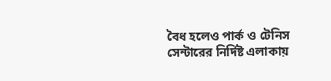বৈধ হলেও পার্ক ও টেনিস সেন্টারের নির্দিষ্ট এলাকায়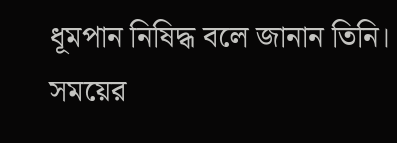ধূমপান নিষিদ্ধ বলে জানান তিনি।
সময়ের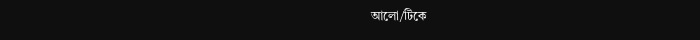আলো/টিকে